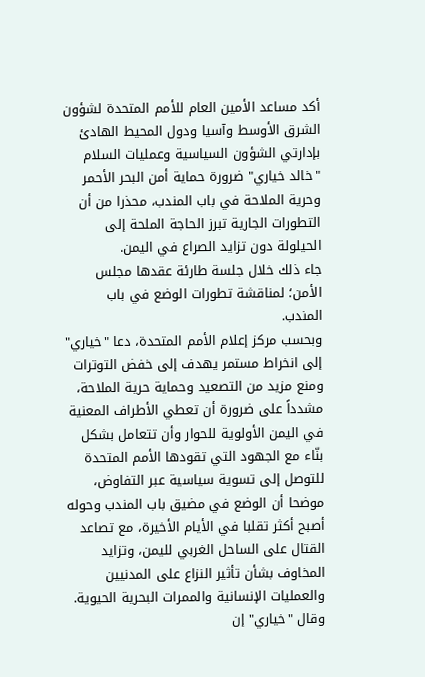أكد مساعد الأمين العام للأمم المتحدة لشؤون الشرق الأوسط وآسيا ودول المحيط الهادئ بإدارتي الشؤون السياسية وعمليات السلام "خالد خياري" ضرورة حماية أمن البحر الأحمر وحرية الملاحة في باب المندب، محذرا من أن التطورات الجارية تبرز الحاجة الملحة إلى الحيلولة دون تزايد الصراع في اليمن.
جاء ذلك خلال جلسة طارئة عقدها مجلس الأمن؛ لمناقشة تطورات الوضع في باب المندب.
وبحسب مركز إعلام الأمم المتحدة، دعا "خياري" إلى انخراط مستمر يهدف إلى خفض التوترات ومنع مزيد من التصعيد وحماية حرية الملاحة، مشدداً على ضرورة أن تعطي الأطراف المعنية في اليمن الأولوية للحوار وأن تتعامل بشكل بنّاء مع الجهود التي تقودها الأمم المتحدة للتوصل إلى تسوية سياسية عبر التفاوض، موضحا أن الوضع في مضيق باب المندب وحوله أصبح أكثر تقلبا في الأيام الأخيرة، مع تصاعد القتال على الساحل الغربي لليمن، وتزايد المخاوف بشأن تأثير النزاع على المدنيين والعمليات الإنسانية والممرات البحرية الحيوية.
وقال "خياري" إن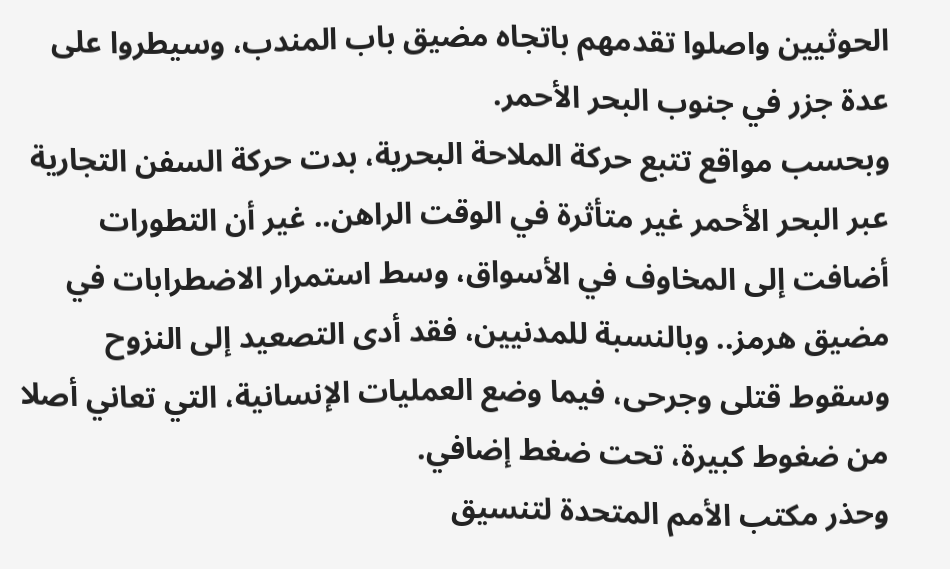الحوثيين واصلوا تقدمهم باتجاه مضيق باب المندب، وسيطروا على عدة جزر في جنوب البحر الأحمر.
وبحسب مواقع تتبع حركة الملاحة البحرية، بدت حركة السفن التجارية عبر البحر الأحمر غير متأثرة في الوقت الراهن.. غير أن التطورات أضافت إلى المخاوف في الأسواق، وسط استمرار الاضطرابات في مضيق هرمز.. وبالنسبة للمدنيين، فقد أدى التصعيد إلى النزوح وسقوط قتلى وجرحى، فيما وضع العمليات الإنسانية، التي تعاني أصلا من ضغوط كبيرة، تحت ضغط إضافي.
وحذر مكتب الأمم المتحدة لتنسيق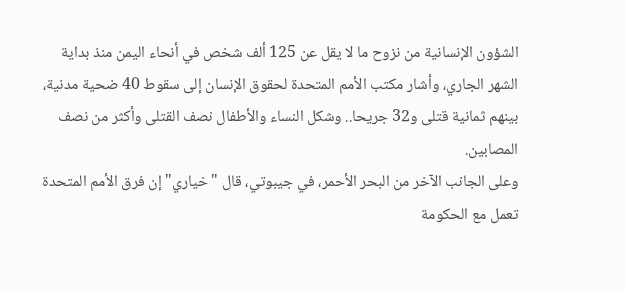الشؤون الإنسانية من نزوح ما لا يقل عن 125 ألف شخص في أنحاء اليمن منذ بداية الشهر الجاري، وأشار مكتب الأمم المتحدة لحقوق الإنسان إلى سقوط 40 ضحية مدنية، بينهم ثمانية قتلى و32 جريحا.. وشكل النساء والأطفال نصف القتلى وأكثر من نصف المصابين.
وعلى الجانب الآخر من البحر الأحمر، في جيبوتي، قال "خياري" إن فرق الأمم المتحدة تعمل مع الحكومة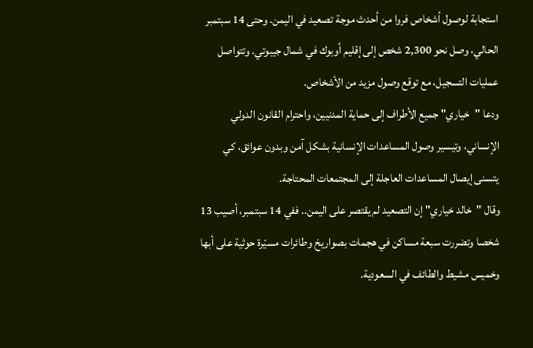استجابة لوصول أشخاص فروا من أحدث موجة تصعيد في اليمن. وحتى 14 سبتمبر الحالي، وصل نحو 2,300 شخص إلى إقليم أوبوك في شمال جيبوتي. وتتواصل عمليات التسجيل، مع توقع وصول مزيد من الأشخاص.
ودعا "خياري" جميع الأطراف إلى حماية المدنيين، واحترام القانون الدولي الإنساني، وتيسير وصول المساعدات الإنسانية بشكل آمن وبدون عوائق، كي يتسنى إيصال المساعدات العاجلة إلى المجتمعات المحتاجة.
وقال "خالد خياري" إن التصعيد لم يقتصر على اليمن.. ففي 14 سبتمبر، أصيب 13 شخصا وتضررت سبعة مساكن في هجمات بصواريخ وطائرات مسيّرة حوثية على أبها وخميس مشيط والطائف في السعودية.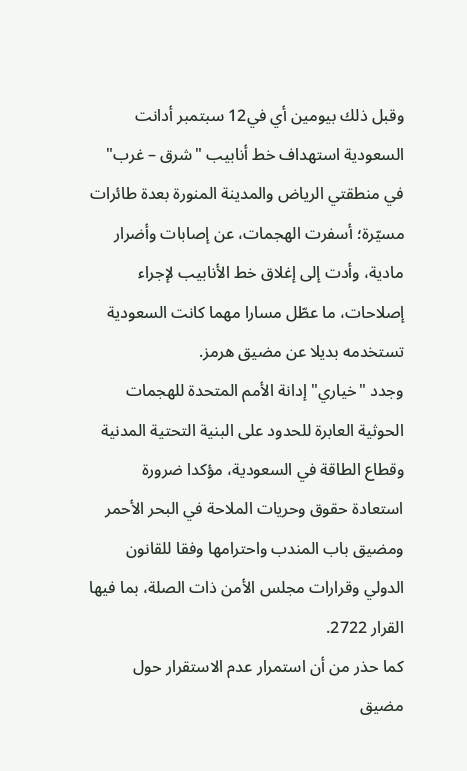وقبل ذلك بيومين أي في12 سبتمبر أدانت السعودية استهداف خط أنابيب "شرق – غرب" في منطقتي الرياض والمدينة المنورة بعدة طائرات مسيّرة؛ أسفرت الهجمات، عن إصابات وأضرار مادية، وأدت إلى إغلاق خط الأنابيب لإجراء إصلاحات، ما عطّل مسارا مهما كانت السعودية تستخدمه بديلا عن مضيق هرمز.
وجدد "خياري" إدانة الأمم المتحدة للهجمات الحوثية العابرة للحدود على البنية التحتية المدنية وقطاع الطاقة في السعودية، مؤكدا ضرورة استعادة حقوق وحريات الملاحة في البحر الأحمر ومضيق باب المندب واحترامها وفقا للقانون الدولي وقرارات مجلس الأمن ذات الصلة، بما فيها القرار 2722.
كما حذر من أن استمرار عدم الاستقرار حول مضيق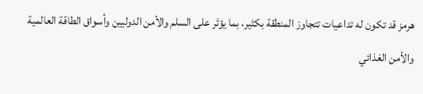هرمز قد تكون له تداعيات تتجاوز المنطقة بكثير، بما يؤثر على السلم والأمن الدوليين وأسواق الطاقة العالمية والأمن الغذائي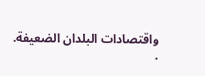واقتصادات البلدان الضعيفة.
.